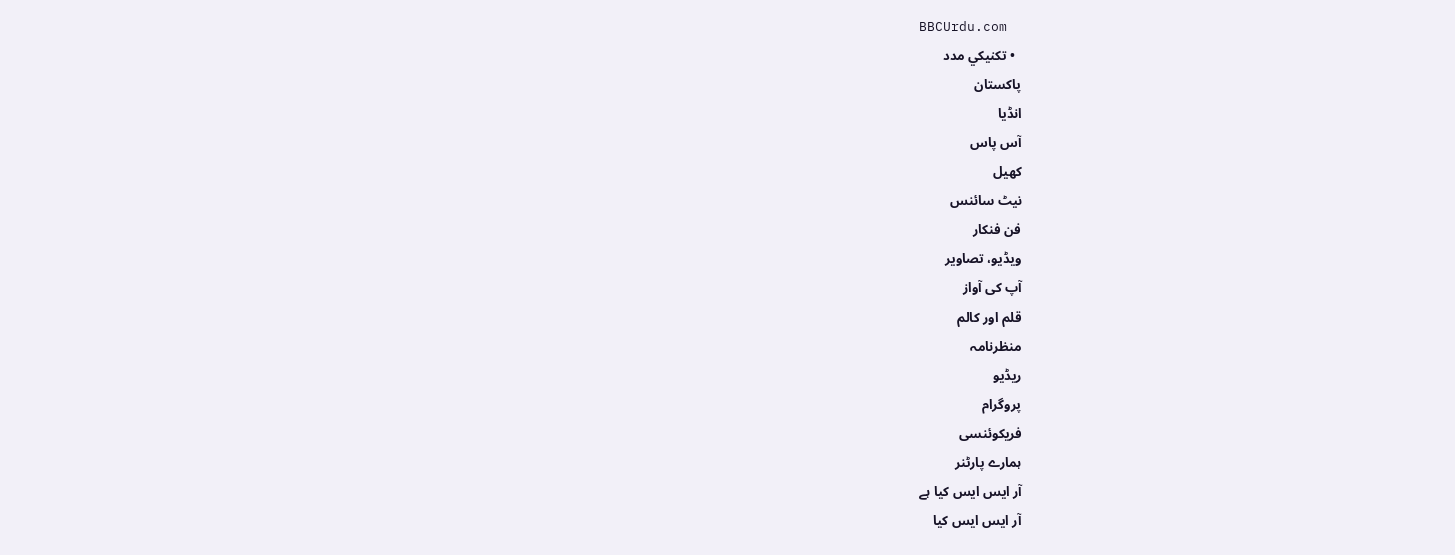BBCUrdu.com
  • تکنيکي مدد
پاکستان
انڈیا
آس پاس
کھیل
نیٹ سائنس
فن فنکار
ویڈیو، تصاویر
آپ کی آواز
قلم اور کالم
منظرنامہ
ریڈیو
پروگرام
فریکوئنسی
ہمارے پارٹنر
آر ایس ایس کیا ہے
آر ایس ایس کیا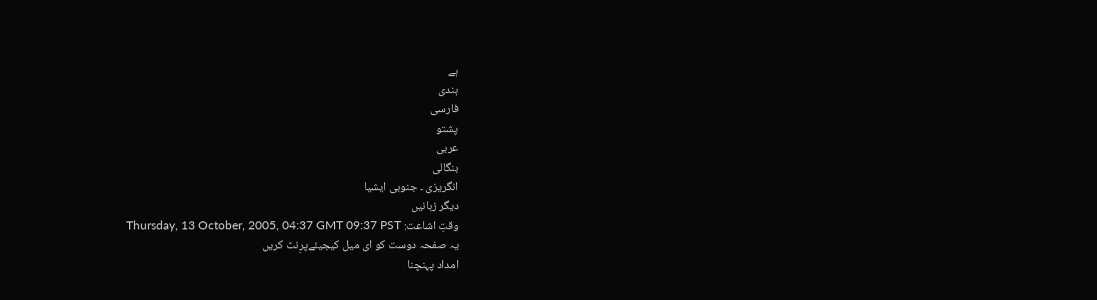ہے
ہندی
فارسی
پشتو
عربی
بنگالی
انگریزی ۔ جنوبی ایشیا
دیگر زبانیں
وقتِ اشاعت: Thursday, 13 October, 2005, 04:37 GMT 09:37 PST
یہ صفحہ دوست کو ای میل کیجیئےپرِنٹ کریں
امداد پہنچنا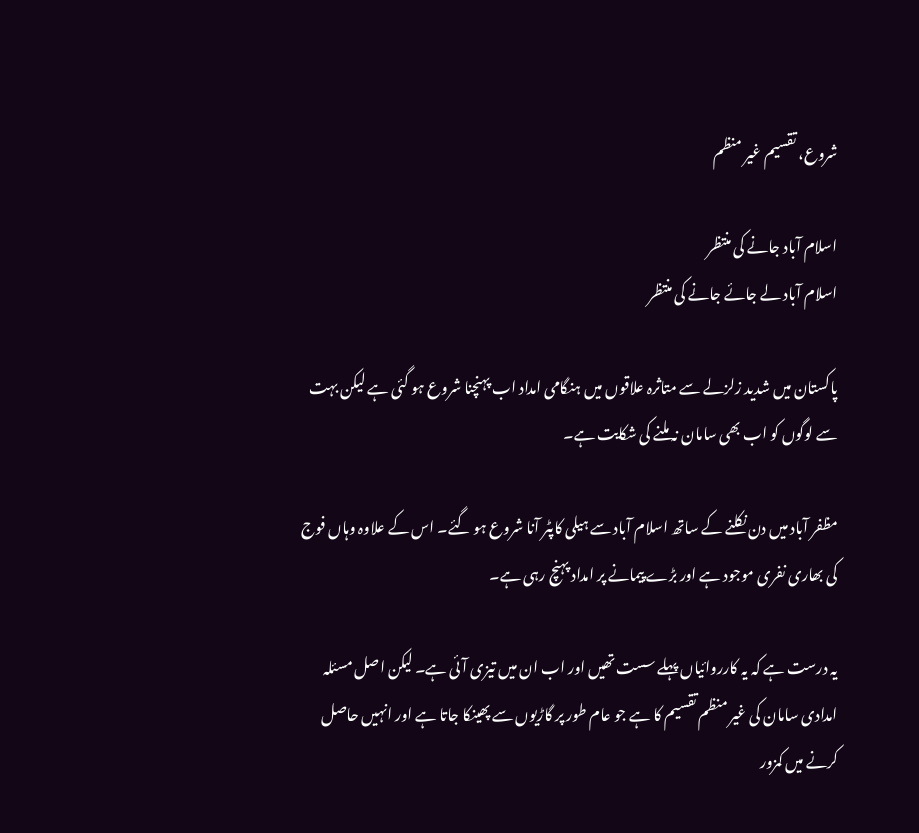شروع، تقسیم غیر منظم

اسلام آباد جانے کی منتظر
اسلام آباد لے جائے جانے کی منتظر

پاکستان میں شدید زلزلے سے متاثرہ علاقوں میں ہنگامی امداد اب پہنچنا شروع ہو گئی ہے لیکن بہت سے لوگوں کو اب بھی سامان نہ ملنے کی شکایت ہے۔

مظفر آباد میں دن نکلنے کے ساتھ اسلام آباد سے ہیلی کاپٹر آنا شروع ہو گئے۔ اس کے علاوہ وہاں فوج کی بھاری نفری موجود ہے اور بڑے پیمانے پر امداد پہنچ رہی ہے۔

یہ درست ہے کہ یہ کارروائیاں پہلے سست تھیں اور اب ان میں تیزی آئی ہے۔ لیکن اصل مسئلہ امدادی سامان کی غیر منظم تقسیم کا ہے جو عام طور پر گاڑیوں سے پھینکا جاتا ہے اور انہیں حاصل کرنے میں کمزور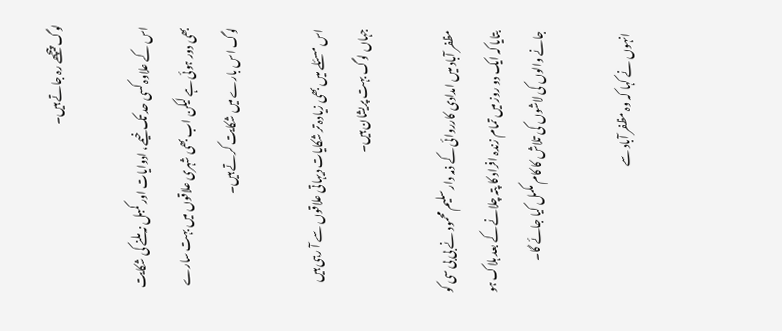لوگ پیچھے رہ جاتے ہیں۔

اس کے علاوہ کسی حد تک خیمے، ادوایات اور کمبل نہ ملنے کی شکایت بھی دور ہوئی ہے لیکن اب بھی شہری علاقوں میں بہت سارے لوگ اس بارے میں شکایت کرتے ہیں۔

اس مسئلے میں بھی زیادہ تر شکایات دیہاتی علاقوں سے آ رہی ہیں جہاں لوگ بہت پریشان ہیں۔

مظفر آباد میں امدادی کارروائی کے ذمہ دار سلیم محمود نے بی بی سی کو بتایا کہ ایک دو روز میں تمام زندہ افراد کا پتہ چلانے کے بعد ہلاک ہو جانے والوں کی لاشوں کی تلاش کا کام مکمل کیا جائے گا۔

انہوں نے کہا کہ وہ مظفر آباد سے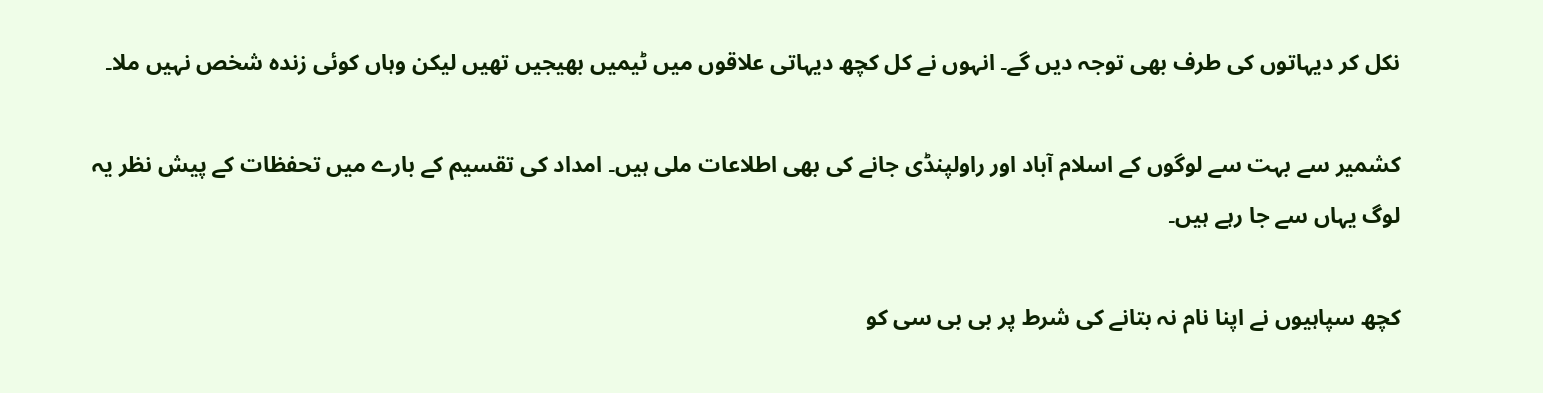نکل کر دیہاتوں کی طرف بھی توجہ دیں گے۔ انہوں نے کل کچھ دیہاتی علاقوں میں ٹیمیں بھیجیں تھیں لیکن وہاں کوئی زندہ شخص نہیں ملا۔

کشمیر سے بہت سے لوگوں کے اسلام آباد اور راولپنڈی جانے کی بھی اطلاعات ملی ہیں۔ امداد کی تقسیم کے بارے میں تحفظات کے پیش نظر یہ لوگ یہاں سے جا رہے ہیں۔

کچھ سپاہیوں نے اپنا نام نہ بتانے کی شرط پر بی بی سی کو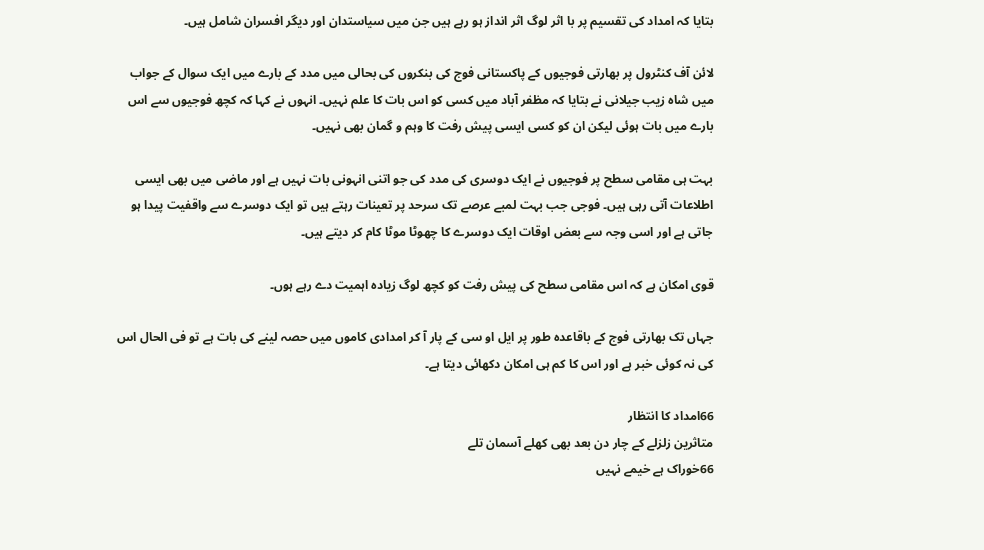بتایا کہ امداد کی تقسیم پر با اثر لوگ اثر انداز ہو رہے ہیں جن میں سیاستدان اور دیگر افسران شامل ہیں۔

لائن آف کنٹرول پر بھارتی فوجیوں کے پاکستانی فوج کی بنکروں کی بحالی میں مدد کے بارے میں ایک سوال کے جواب میں شاہ زیب جیلانی نے بتایا کہ مظفر آباد میں کسی کو اس بات کا علم نہیں۔ انہوں نے کہا کہ کچھ فوجیوں سے اس بارے میں بات ہوئی لیکن ان کو کسی ایسی پیش رفت کا وہم و گمان بھی نہیں۔

بہت ہی مقامی سطح پر فوجیوں نے ایک دوسری کی مدد کی جو اتنی انہونی بات نہیں ہے اور ماضی میں بھی ایسی اطلاعات آتی رہی ہیں۔ فوجی جب بہت لمبے عرصے تک سرحد پر تعینات رہتے ہیں تو ایک دوسرے سے واقفیت پیدا ہو جاتی ہے اور اسی وجہ سے بعض اوقات ایک دوسرے کا چھوٹا موٹا کام کر دیتے ہیں۔

قوی امکان ہے کہ اس مقامی سطح کی پیش رفت کو کچھ لوگ زیادہ اہمیت دے رہے ہوں۔

جہاں تک بھارتی فوج کے باقاعدہ طور پر ایل او سی کے پار آ کر امدادی کاموں میں حصہ لینے کی بات ہے تو فی الحال اس کی نہ کوئی خبر ہے اور اس کا کم ہی امکان دکھائی دیتا ہے۔

66امداد کا انتظار
متاثرین زلزلے کے چار دن بعد بھی کھلے آسمان تلے
66خوراک ہے خیمے نہیں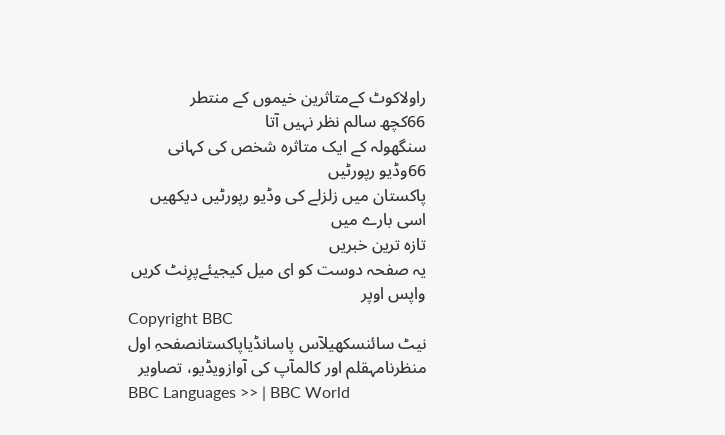راولاکوٹ کےمتاثرین خیموں کے منتطر
66کچھ سالم نظر نہیں آتا
سنگھولہ کے ایک متاثرہ شخص کی کہانی
66وڈیو رپورٹیں
پاکستان میں زلزلے کی وڈیو رپورٹیں دیکھیں
اسی بارے میں
تازہ ترین خبریں
یہ صفحہ دوست کو ای میل کیجیئےپرِنٹ کریں
واپس اوپر
Copyright BBC
نیٹ سائنسکھیلآس پاسانڈیاپاکستانصفحہِ اول
منظرنامہقلم اور کالمآپ کی آوازویڈیو، تصاویر
BBC Languages >> | BBC World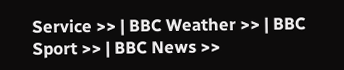Service >> | BBC Weather >> | BBC Sport >> | BBC News >>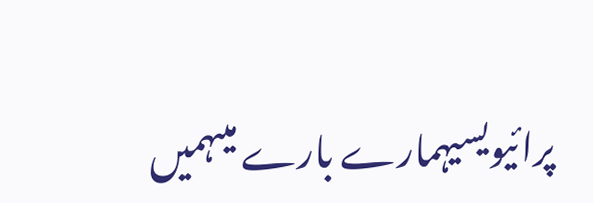پرائیویسیہمارے بارے میںہمیں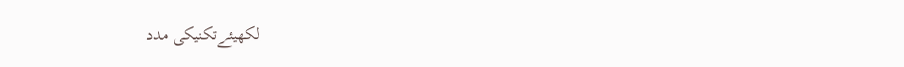لکھیئےتکنیکی مدد